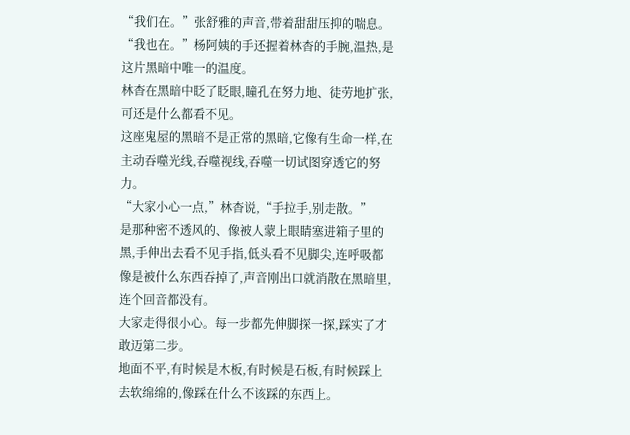“我们在。”张舒雅的声音,带着甜甜压抑的喘息。
“我也在。”杨阿姨的手还握着林杳的手腕,温热,是这片黑暗中唯一的温度。
林杳在黑暗中眨了眨眼,瞳孔在努力地、徒劳地扩张,可还是什么都看不见。
这座鬼屋的黑暗不是正常的黑暗,它像有生命一样,在主动吞噬光线,吞噬视线,吞噬一切试图穿透它的努力。
“大家小心一点,”林杳说,“手拉手,别走散。”
是那种密不透风的、像被人蒙上眼睛塞进箱子里的黑,手伸出去看不见手指,低头看不见脚尖,连呼吸都像是被什么东西吞掉了,声音刚出口就消散在黑暗里,连个回音都没有。
大家走得很小心。每一步都先伸脚探一探,踩实了才敢迈第二步。
地面不平,有时候是木板,有时候是石板,有时候踩上去软绵绵的,像踩在什么不该踩的东西上。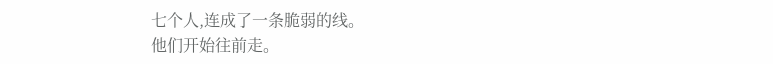七个人,连成了一条脆弱的线。
他们开始往前走。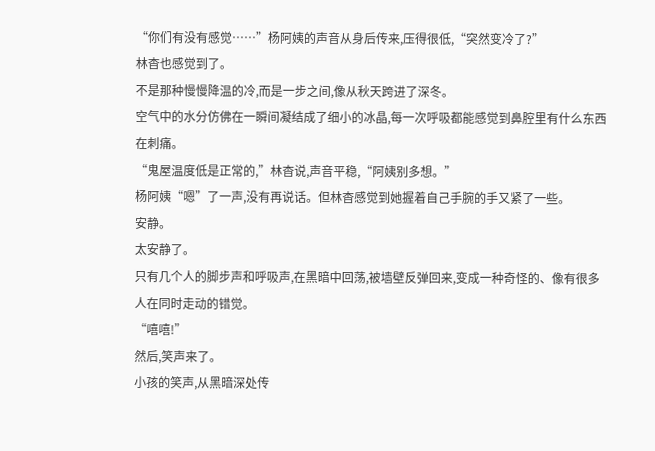“你们有没有感觉……”杨阿姨的声音从身后传来,压得很低,“突然变冷了?”
林杳也感觉到了。
不是那种慢慢降温的冷,而是一步之间,像从秋天跨进了深冬。
空气中的水分仿佛在一瞬间凝结成了细小的冰晶,每一次呼吸都能感觉到鼻腔里有什么东西在刺痛。
“鬼屋温度低是正常的,”林杳说,声音平稳,“阿姨别多想。”
杨阿姨“嗯”了一声,没有再说话。但林杳感觉到她握着自己手腕的手又紧了一些。
安静。
太安静了。
只有几个人的脚步声和呼吸声,在黑暗中回荡,被墙壁反弹回来,变成一种奇怪的、像有很多人在同时走动的错觉。
“嘻嘻!”
然后,笑声来了。
小孩的笑声,从黑暗深处传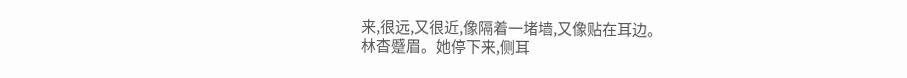来,很远,又很近,像隔着一堵墙,又像贴在耳边。
林杳蹙眉。她停下来,侧耳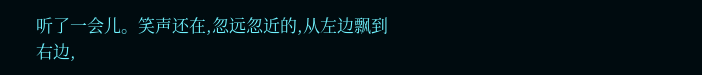听了一会儿。笑声还在,忽远忽近的,从左边飘到右边,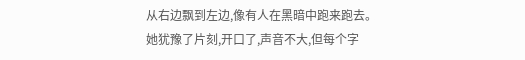从右边飘到左边,像有人在黑暗中跑来跑去。
她犹豫了片刻,开口了,声音不大,但每个字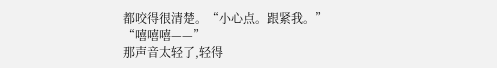都咬得很清楚。“小心点。跟紧我。”
“嘻嘻嘻——”
那声音太轻了,轻得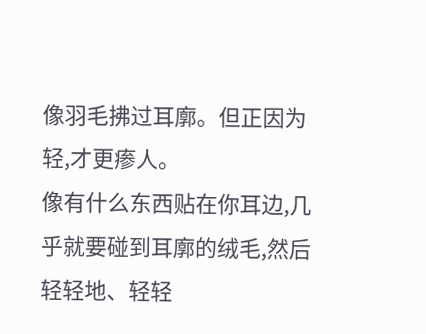像羽毛拂过耳廓。但正因为轻,才更瘆人。
像有什么东西贴在你耳边,几乎就要碰到耳廓的绒毛,然后轻轻地、轻轻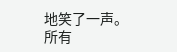地笑了一声。
所有